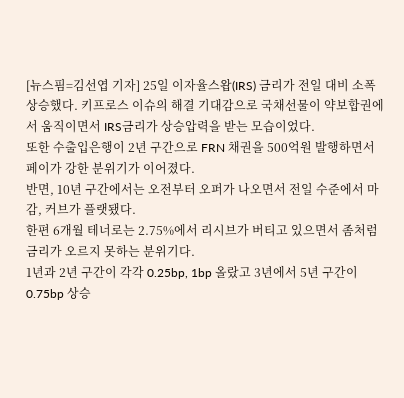[뉴스핌=김선엽 기자] 25일 이자율스왑(IRS) 금리가 전일 대비 소폭 상승했다. 키프로스 이슈의 해결 기대감으로 국채선물이 약보합권에서 움직이면서 IRS금리가 상승압력을 받는 모습이었다.
또한 수출입은행이 2년 구간으로 FRN 채권을 500억원 발행하면서 페이가 강한 분위기가 이어졌다.
반면, 10년 구간에서는 오전부터 오퍼가 나오면서 전일 수준에서 마감, 커브가 플랫됐다.
한편 6개월 테너로는 2.75%에서 리시브가 버티고 있으면서 좀처럼 금리가 오르지 못하는 분위기다.
1년과 2년 구간이 각각 0.25bp, 1bp 올랐고 3년에서 5년 구간이 0.75bp 상승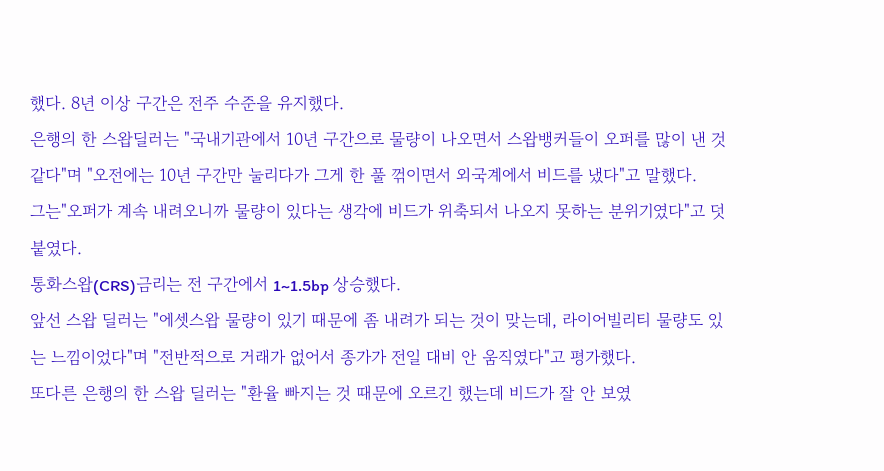했다. 8년 이상 구간은 전주 수준을 유지했다.
은행의 한 스왑딜러는 "국내기관에서 10년 구간으로 물량이 나오면서 스왑뱅커들이 오퍼를 많이 낸 것 같다"며 "오전에는 10년 구간만 눌리다가 그게 한 풀 꺾이면서 외국계에서 비드를 냈다"고 말했다.
그는"오퍼가 계속 내려오니까 물량이 있다는 생각에 비드가 위축되서 나오지 못하는 분위기였다"고 덧붙였다.
통화스왑(CRS)금리는 전 구간에서 1~1.5bp 상승했다.
앞선 스왑 딜러는 "에셋스왑 물량이 있기 때문에 좀 내려가 되는 것이 맞는데, 라이어빌리티 물량도 있는 느낌이었다"며 "전반적으로 거래가 없어서 종가가 전일 대비 안 움직였다"고 평가했다.
또다른 은행의 한 스왑 딜러는 "환율 빠지는 것 때문에 오르긴 했는데 비드가 잘 안 보였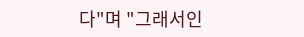다"며 "그래서인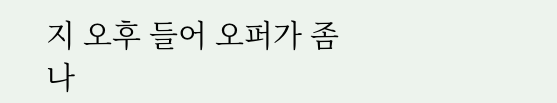지 오후 들어 오퍼가 좀 나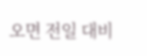오면 전일 대비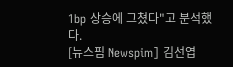1bp 상승에 그쳤다"고 분석했다.
[뉴스핌 Newspim] 김선엽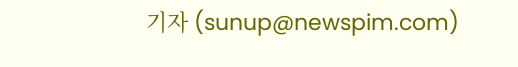기자 (sunup@newspim.com)